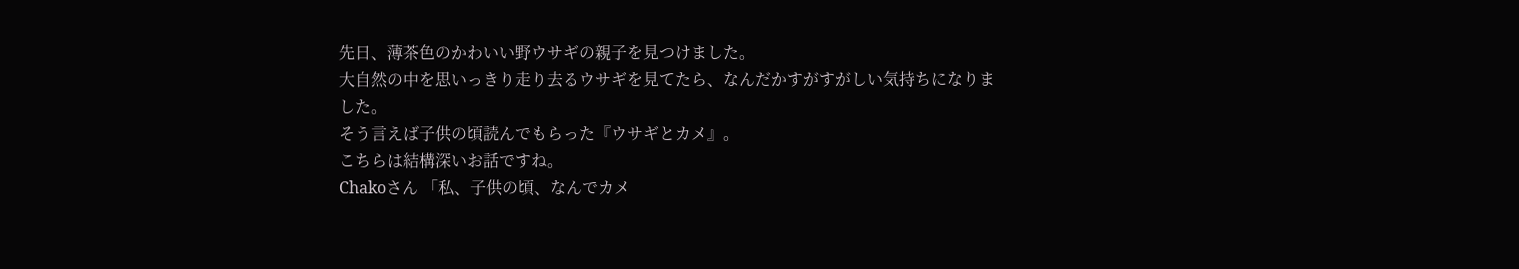先日、薄茶色のかわいい野ウサギの親子を見つけました。
大自然の中を思いっきり走り去るウサギを見てたら、なんだかすがすがしい気持ちになりました。
そう言えば子供の頃読んでもらった『ウサギとカメ』。
こちらは結構深いお話ですね。
Chakoさん 「私、子供の頃、なんでカメ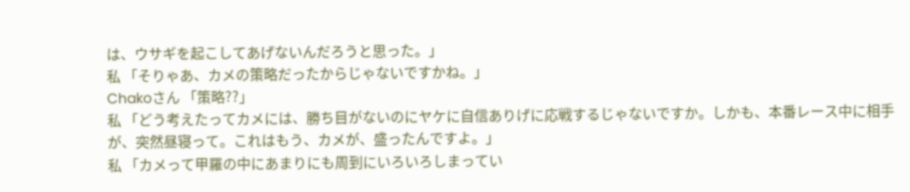は、ウサギを起こしてあげないんだろうと思った。」
私 「そりゃあ、カメの策略だったからじゃないですかね。」
Chakoさん 「策略??」
私 「どう考えたってカメには、勝ち目がないのにヤケに自信ありげに応戦するじゃないですか。しかも、本番レース中に相手が、突然昼寝って。これはもう、カメが、盛ったんですよ。」
私 「カメって甲羅の中にあまりにも周到にいろいろしまってい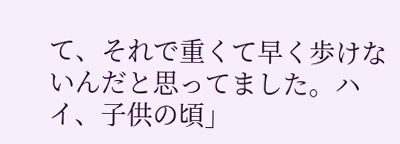て、それで重くて早く歩けないんだと思ってました。ハイ、子供の頃」